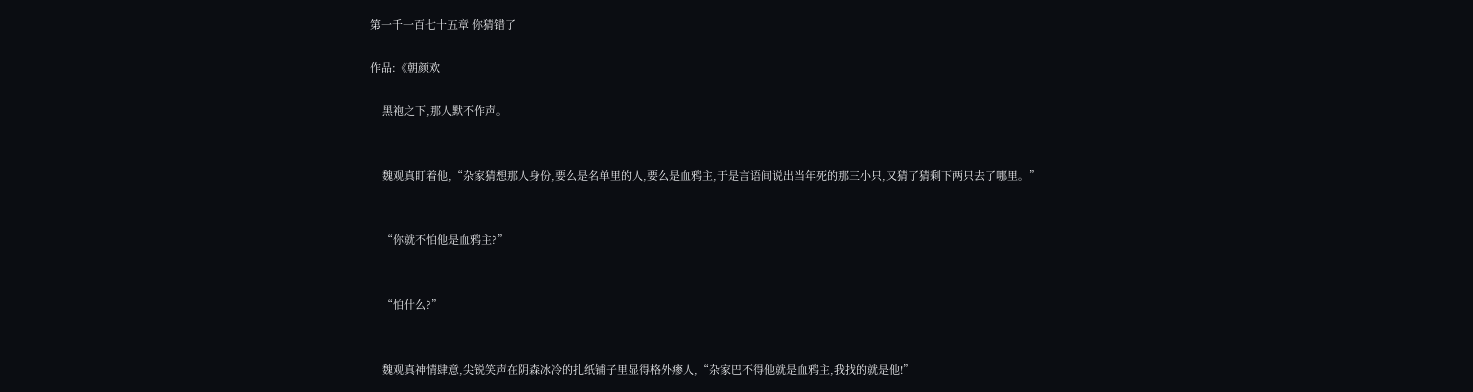第一千一百七十五章 你猜错了

作品:《朝颜欢

    黑袍之下,那人默不作声。


    魏观真盯着他,“杂家猜想那人身份,要么是名单里的人,要么是血鸦主,于是言语间说出当年死的那三小只,又猜了猜剩下两只去了哪里。”


    “你就不怕他是血鸦主?”


    “怕什么?”


    魏观真神情肆意,尖锐笑声在阴森冰冷的扎纸铺子里显得格外瘆人,“杂家巴不得他就是血鸦主,我找的就是他!”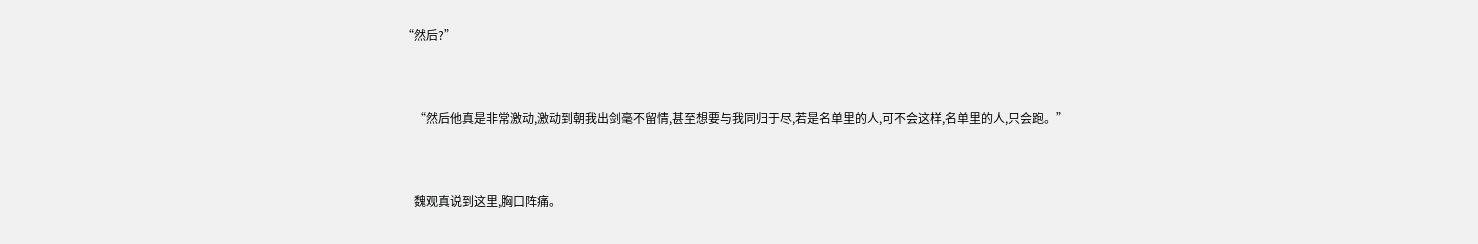“然后?”


    “然后他真是非常激动,激动到朝我出剑毫不留情,甚至想要与我同归于尽,若是名单里的人,可不会这样,名单里的人,只会跑。”


    魏观真说到这里,胸口阵痛。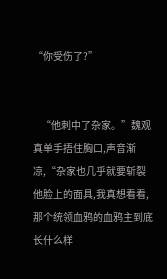“你受伤了?”


    “他刺中了杂家。”魏观真单手捂住胸口,声音渐凉,“杂家也几乎就要斩裂他脸上的面具,我真想看看,那个统领血鸦的血鸦主到底长什么样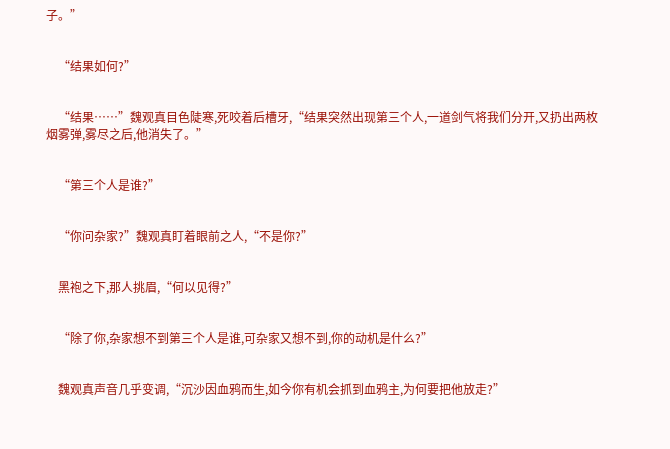子。”


    “结果如何?”


    “结果……”魏观真目色陡寒,死咬着后槽牙,“结果突然出现第三个人,一道剑气将我们分开,又扔出两枚烟雾弹,雾尽之后,他消失了。”


    “第三个人是谁?”


    “你问杂家?”魏观真盯着眼前之人,“不是你?”


    黑袍之下,那人挑眉,“何以见得?”


    “除了你,杂家想不到第三个人是谁,可杂家又想不到,你的动机是什么?”


    魏观真声音几乎变调,“沉沙因血鸦而生,如今你有机会抓到血鸦主,为何要把他放走?”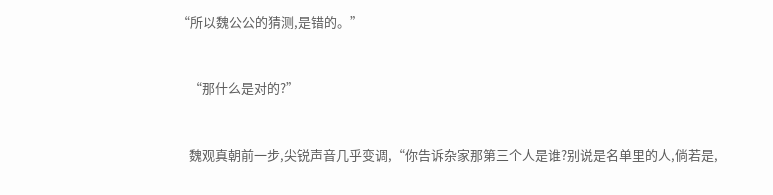“所以魏公公的猜测,是错的。”


    “那什么是对的?”


    魏观真朝前一步,尖锐声音几乎变调,“你告诉杂家那第三个人是谁?别说是名单里的人,倘若是,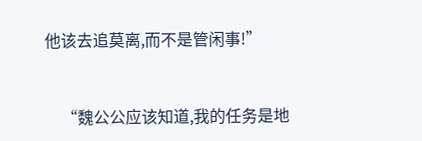他该去追莫离,而不是管闲事!”


    “魏公公应该知道,我的任务是地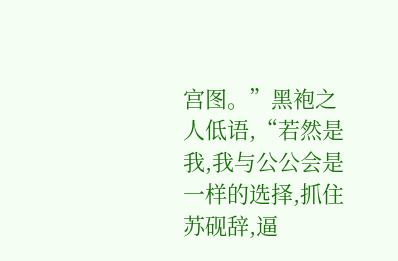宫图。”黑袍之人低语,“若然是我,我与公公会是一样的选择,抓住苏砚辞,逼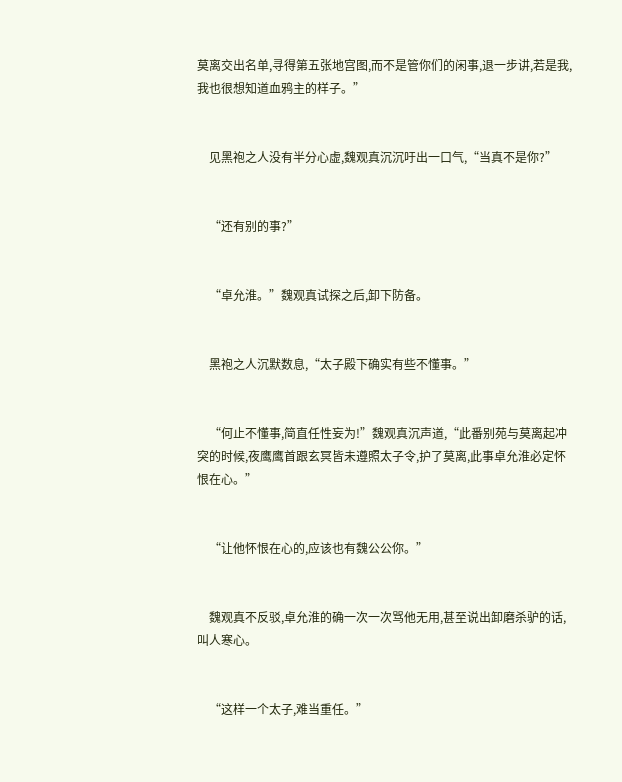莫离交出名单,寻得第五张地宫图,而不是管你们的闲事,退一步讲,若是我,我也很想知道血鸦主的样子。”


    见黑袍之人没有半分心虚,魏观真沉沉吁出一口气,“当真不是你?”


    “还有别的事?”


    “卓允淮。”魏观真试探之后,卸下防备。


    黑袍之人沉默数息,“太子殿下确实有些不懂事。”


    “何止不懂事,简直任性妄为!”魏观真沉声道,“此番别苑与莫离起冲突的时候,夜鹰鹰首跟玄冥皆未遵照太子令,护了莫离,此事卓允淮必定怀恨在心。”


    “让他怀恨在心的,应该也有魏公公你。”


    魏观真不反驳,卓允淮的确一次一次骂他无用,甚至说出卸磨杀驴的话,叫人寒心。


    “这样一个太子,难当重任。”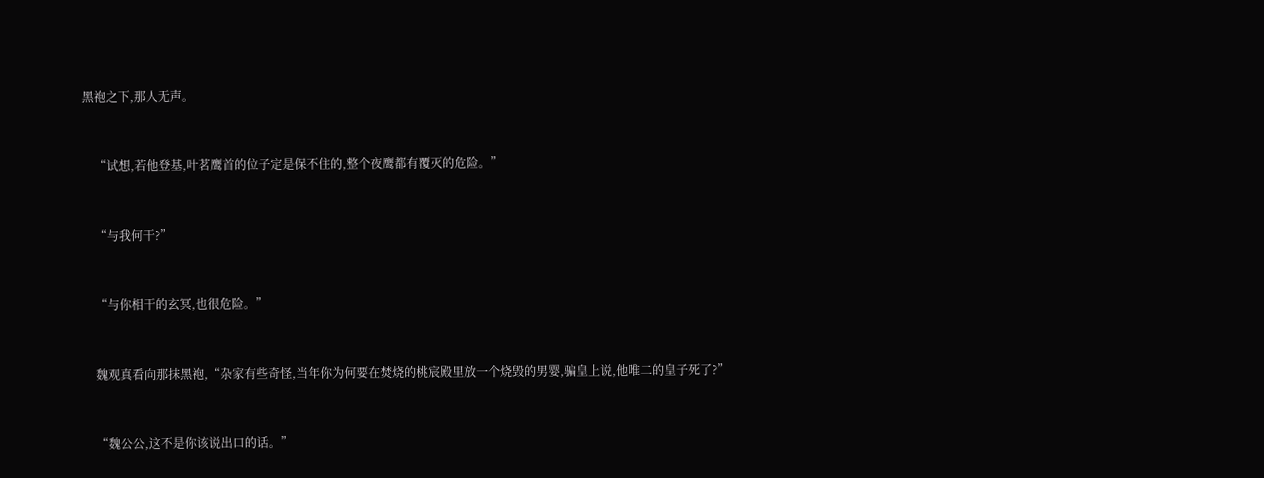黑袍之下,那人无声。


    “试想,若他登基,叶茗鹰首的位子定是保不住的,整个夜鹰都有覆灭的危险。”


    “与我何干?”


    “与你相干的玄冥,也很危险。”


    魏观真看向那抹黑袍,“杂家有些奇怪,当年你为何要在焚烧的桃宸殿里放一个烧毁的男婴,骗皇上说,他唯二的皇子死了?”


    “魏公公,这不是你该说出口的话。”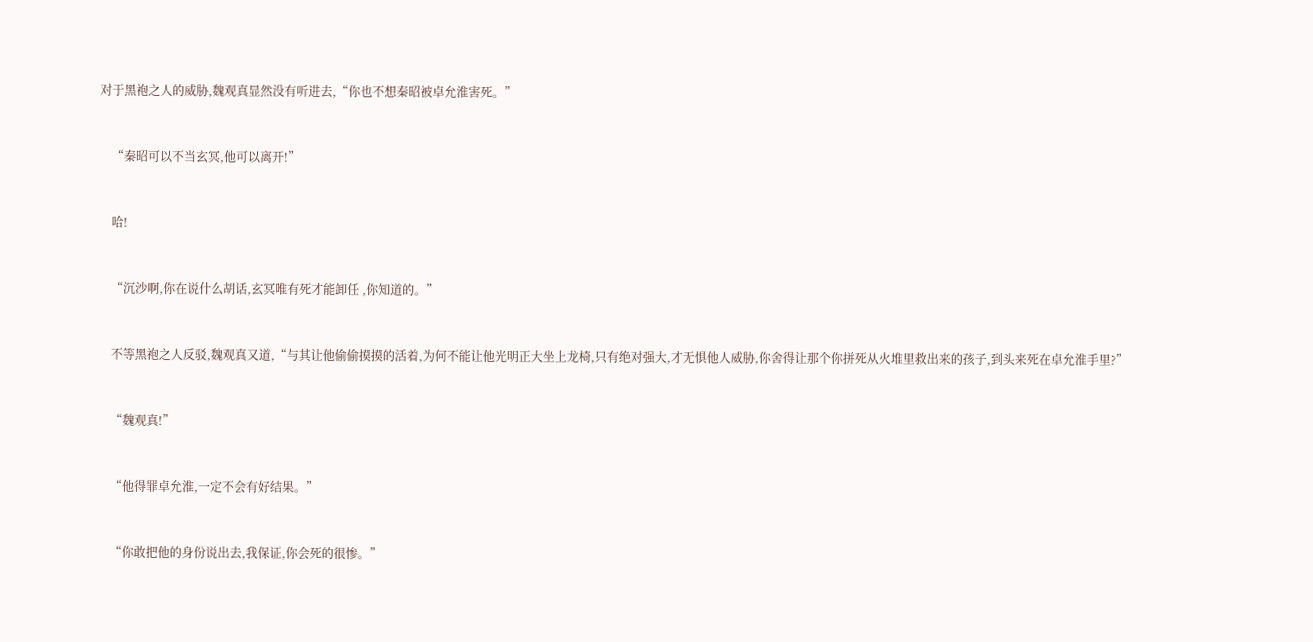对于黑袍之人的威胁,魏观真显然没有听进去,“你也不想秦昭被卓允淮害死。”


    “秦昭可以不当玄冥,他可以离开!”


    哈!


    “沉沙啊,你在说什么胡话,玄冥唯有死才能卸任 ,你知道的。”


    不等黑袍之人反驳,魏观真又道,“与其让他偷偷摸摸的活着,为何不能让他光明正大坐上龙椅,只有绝对强大,才无惧他人威胁,你舍得让那个你拼死从火堆里救出来的孩子,到头来死在卓允淮手里?”


    “魏观真!”


    “他得罪卓允淮,一定不会有好结果。”


    “你敢把他的身份说出去,我保证,你会死的很惨。”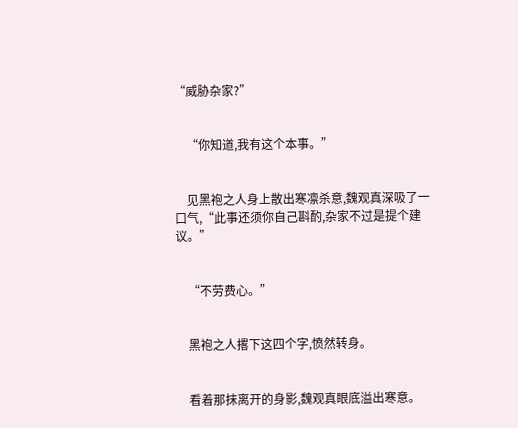“威胁杂家?”


    “你知道,我有这个本事。”


    见黑袍之人身上散出寒凛杀意,魏观真深吸了一口气,“此事还须你自己斟酌,杂家不过是提个建议。”


    “不劳费心。”


    黑袍之人撂下这四个字,愤然转身。


    看着那抹离开的身影,魏观真眼底溢出寒意。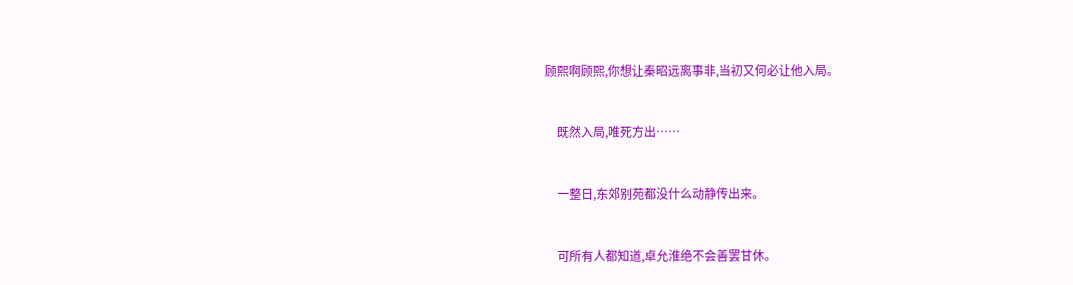顾熙啊顾熙,你想让秦昭远离事非,当初又何必让他入局。


    既然入局,唯死方出……


    一整日,东郊别苑都没什么动静传出来。


    可所有人都知道,卓允淮绝不会善罢甘休。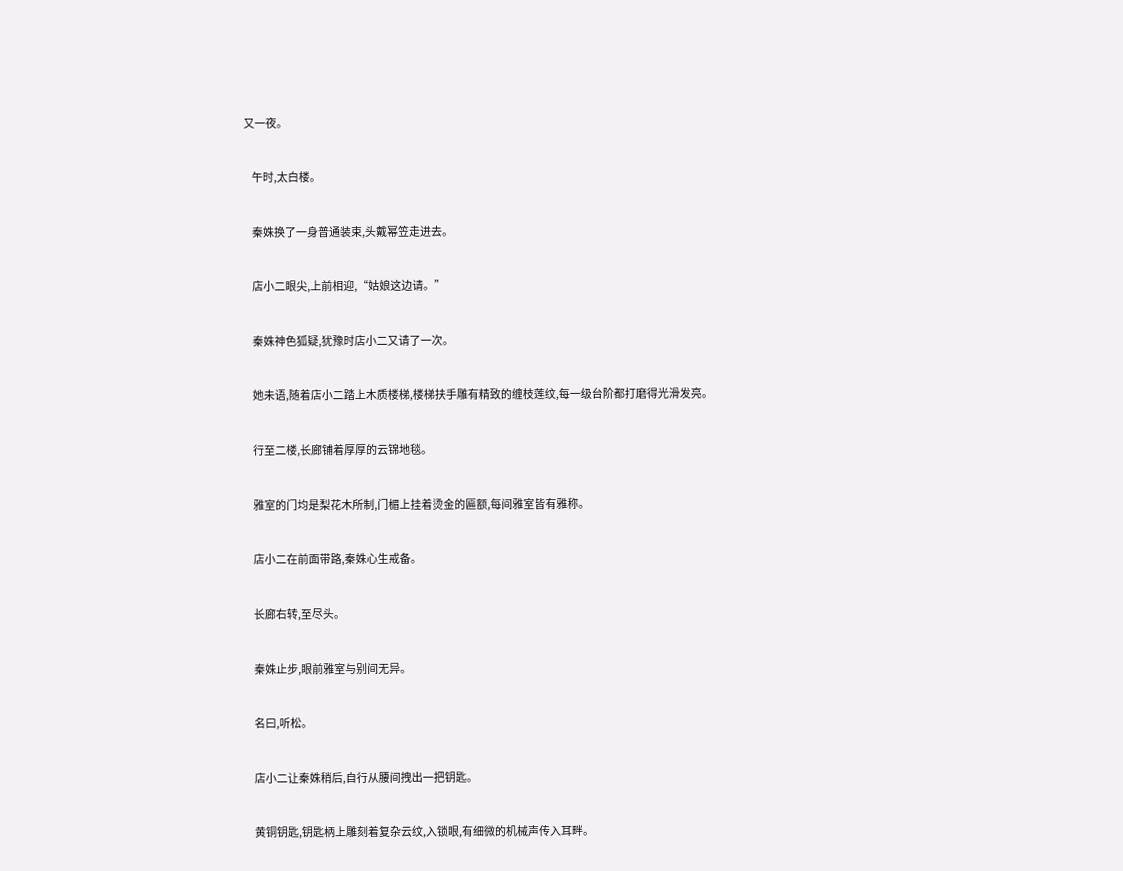又一夜。


    午时,太白楼。


    秦姝换了一身普通装束,头戴幂笠走进去。


    店小二眼尖,上前相迎,“姑娘这边请。”


    秦姝神色狐疑,犹豫时店小二又请了一次。


    她未语,随着店小二踏上木质楼梯,楼梯扶手雕有精致的缠枝莲纹,每一级台阶都打磨得光滑发亮。


    行至二楼,长廊铺着厚厚的云锦地毯。


    雅室的门均是梨花木所制,门楣上挂着烫金的匾额,每间雅室皆有雅称。


    店小二在前面带路,秦姝心生戒备。


    长廊右转,至尽头。


    秦姝止步,眼前雅室与别间无异。


    名曰,听松。


    店小二让秦姝稍后,自行从腰间拽出一把钥匙。


    黄铜钥匙,钥匙柄上雕刻着复杂云纹,入锁眼,有细微的机械声传入耳畔。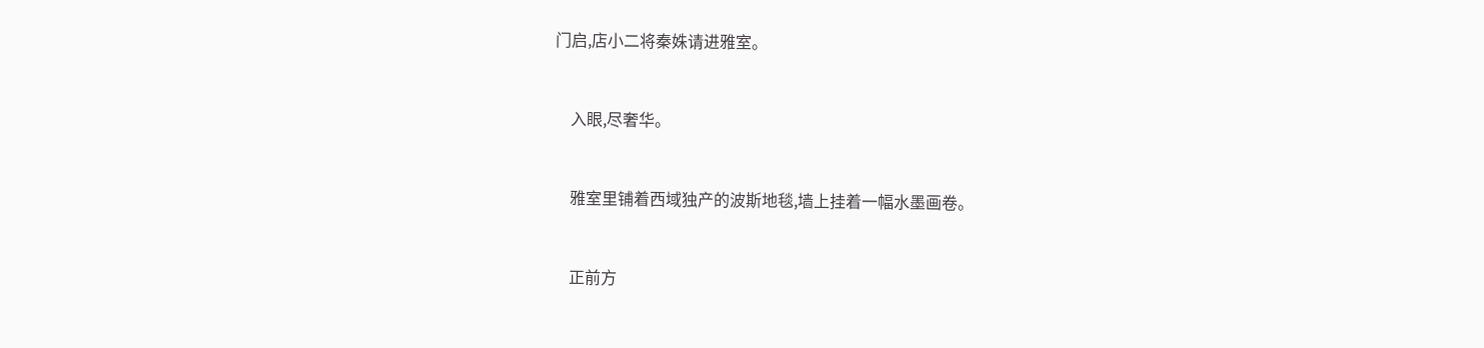门启,店小二将秦姝请进雅室。


    入眼,尽奢华。


    雅室里铺着西域独产的波斯地毯,墙上挂着一幅水墨画卷。


    正前方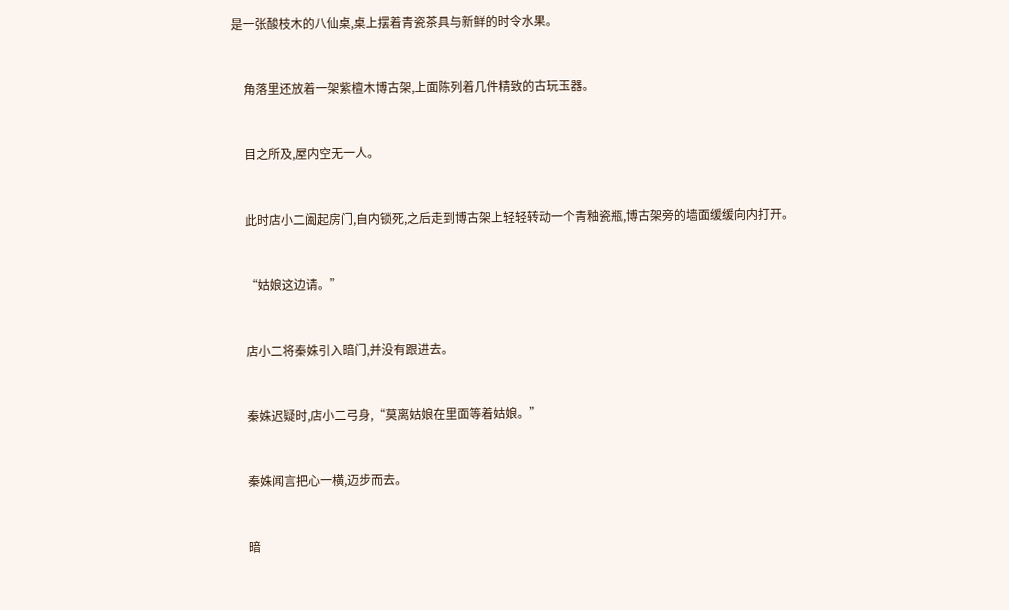是一张酸枝木的八仙桌,桌上摆着青瓷茶具与新鲜的时令水果。


    角落里还放着一架紫檀木博古架,上面陈列着几件精致的古玩玉器。


    目之所及,屋内空无一人。


    此时店小二阖起房门,自内锁死,之后走到博古架上轻轻转动一个青釉瓷瓶,博古架旁的墙面缓缓向内打开。


    “姑娘这边请。”


    店小二将秦姝引入暗门,并没有跟进去。


    秦姝迟疑时,店小二弓身,“莫离姑娘在里面等着姑娘。”


    秦姝闻言把心一横,迈步而去。


    暗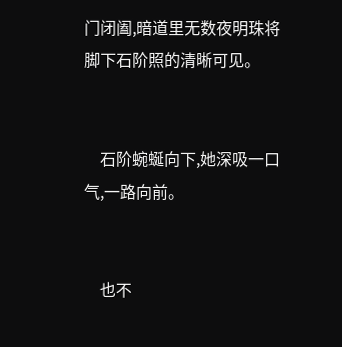门闭阖,暗道里无数夜明珠将脚下石阶照的清晰可见。


    石阶蜿蜒向下,她深吸一口气,一路向前。


    也不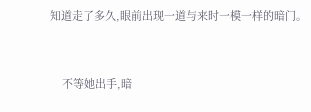知道走了多久,眼前出现一道与来时一模一样的暗门。


    不等她出手,暗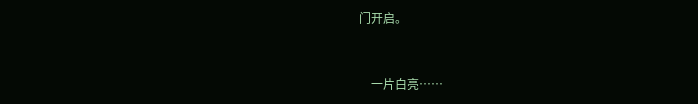门开启。


    一片白亮……